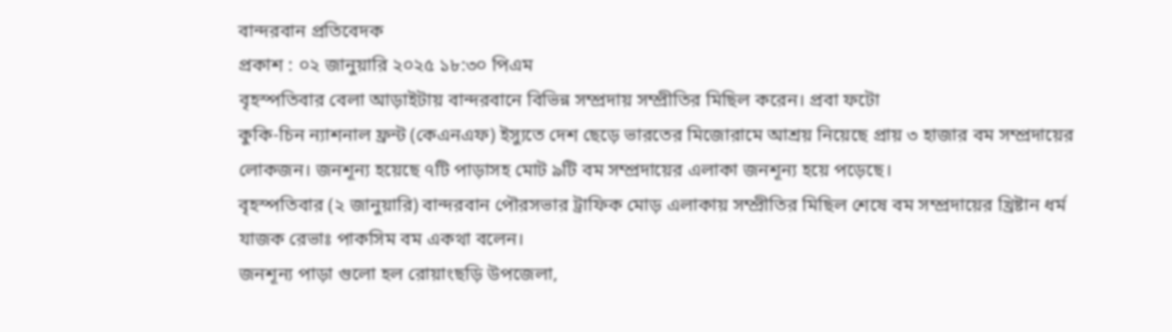বান্দরবান প্রতিবেদক
প্রকাশ : ০২ জানুয়ারি ২০২৫ ১৮:৩০ পিএম
বৃহস্পতিবার বেলা আড়াইটায় বান্দরবানে বিভিন্ন সম্প্রদায় সম্প্রীতির মিছিল করেন। প্রবা ফটো
কুকি-চিন ন্যাশনাল ফ্রন্ট (কেএনএফ) ইস্যুতে দেশ ছেড়ে ভারতের মিজোরামে আশ্রয় নিয়েছে প্রায় ৩ হাজার বম সম্প্রদায়ের লোকজন। জনশূন্য হয়েছে ৭টি পাড়াসহ মোট ৯টি বম সম্প্রদায়ের এলাকা জনশূন্য হয়ে পড়েছে।
বৃহস্পতিবার (২ জানুয়ারি) বান্দরবান পৌরসভার ট্রাফিক মোড় এলাকায় সম্প্রীতির মিছিল শেষে বম সম্প্রদায়ের খ্রিষ্টান ধর্ম যাজক রেভাঃ পাকসিম বম একথা বলেন।
জনশূন্য পাড়া গুলো হল রোয়াংছড়ি উপজেলা,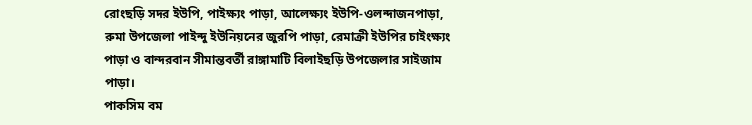রোংছড়ি সদর ইউপি, পাইক্ষ্যং পাড়া, আলেক্ষ্যং ইউপি-ওলন্দাজনপাড়া, রুমা উপজেলা পাইন্দু ইউনিয়নের জুরপি পাড়া, রেমাক্রী ইউপির চাইংক্ষ্যং পাড়া ও বান্দরবান সীমান্তবর্তী রাঙ্গামাটি বিলাইছড়ি উপজেলার সাইজাম পাড়া।
পাকসিম বম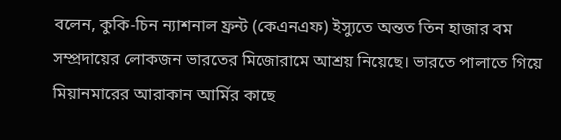বলেন, কুকি-চিন ন্যাশনাল ফ্রন্ট (কেএনএফ) ইস্যুতে অন্তত তিন হাজার বম সম্প্রদায়ের লোকজন ভারতের মিজোরামে আশ্রয় নিয়েছে। ভারতে পালাতে গিয়ে মিয়ানমারের আরাকান আর্মির কাছে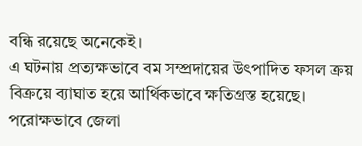বন্ধি রয়েছে অনেকেই।
এ ঘটনায় প্রত্যক্ষভাবে বম সম্প্রদায়ের উৎপাদিত ফসল ক্রয় বিক্রয়ে ব্যাঘাত হয়ে আর্থিকভাবে ক্ষতিগ্রস্ত হয়েছে। পরোক্ষভাবে জেলা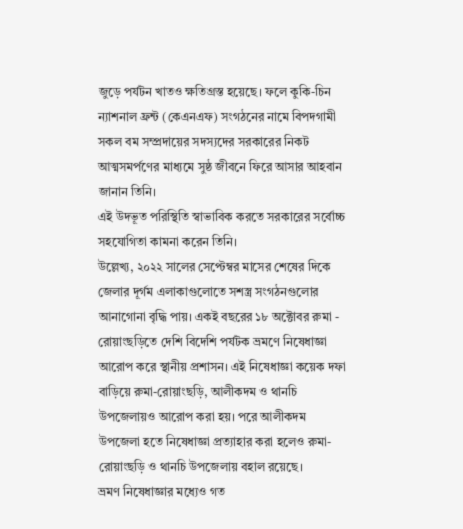জুড়ে পর্যটন খাতও ক্ষতিগ্রস্ত হয়েছে। ফলে কুকি-চিন ন্যাশনাল ফ্রন্ট (কেএনএফ) সংগঠনের নামে বিপদগামী সকল বম সম্প্রদায়ের সদস্যদের সরকারের নিকট আত্মসমর্পণের মাধ্যমে সুষ্ঠ জীবনে ফিরে আসার আহবান জানান তিনি।
এই উদভূত পরিস্থিতি স্বাভাবিক করতে সরকারের সর্বোচ্চ সহযোগিতা কামনা করেন তিনি।
উল্লেখ্য, ২০২২ সালের সেপ্টেম্বর মাসের শেষের দিকে জেলার দূর্গম এলাকাগুলোতে সশস্ত্র সংগঠনগুলোর আনাগোনা বৃদ্ধি পায়। একই বছরের ১৮ অক্টোবর রুমা - রোয়াংছড়িতে দেশি বিদেশি পর্যটক ভ্রমণে নিষেধাজ্ঞা আরোপ করে স্থানীয় প্রশাসন। এই নিষেধাজ্ঞা কয়েক দফা বাড়িয়ে রুমা-রোয়াংছড়ি, আলীকদম ও থানচি উপজেলায়ও আরোপ করা হয়। পরে আলীকদম উপজেলা হতে নিষেধাজ্ঞা প্রত্যাহার করা হলেও রুমা-রোয়াংছড়ি ও থানচি উপজেলায় বহাল রয়েছে।
ভ্রমণ নিষেধাজ্ঞার মধ্যেও গত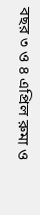বছর ৩ ও ৪ এপ্রিল রুমা ও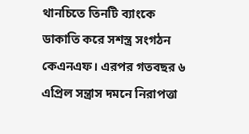থানচিতে তিনটি ব্যাংকে ডাকাতি করে সশস্ত্র সংগঠন কেএনএফ। এরপর গতবছর ৬ এপ্রিল সন্ত্রাস দমনে নিরাপত্তা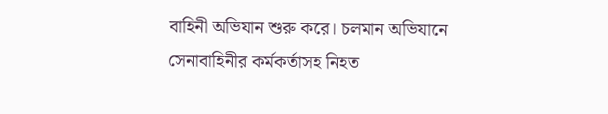বাহিনী অভিযান শুরু করে। চলমান অভিযানে সেনাবাহিনীর কর্মকর্তাসহ নিহত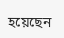হয়েছেন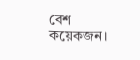বেশ কয়েকজন।